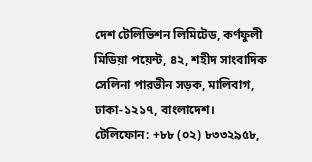দেশ টেলিভিশন লিমিটেড, কর্ণফুলী মিডিয়া পয়েন্ট, ৪২, শহীদ সাংবাদিক সেলিনা পারভীন সড়ক, মালিবাগ, ঢাকা-১২১৭, বাংলাদেশ।
টেলিফোন: +৮৮ (০২) ৮৩৩২৯৫৮,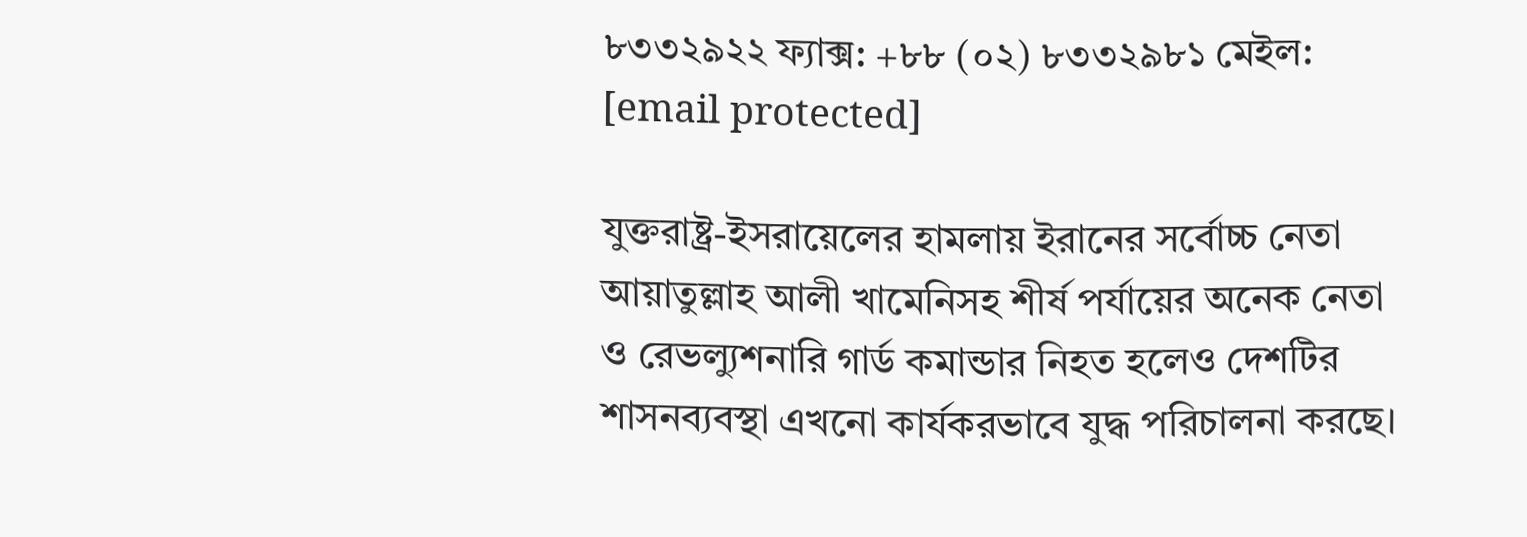৮৩৩২৯২২ ফ্যাক্স: +৮৮ (০২) ৮৩৩২৯৮১ মেইল: [email protected]

যুক্তরাষ্ট্র-ইসরায়েলের হামলায় ইরানের সর্বোচ্চ নেতা আয়াতুল্লাহ আলী খামেনিসহ শীর্ষ পর্যায়ের অনেক নেতা ও রেভল্যুশনারি গার্ড কমান্ডার নিহত হলেও দেশটির শাসনব্যবস্থা এখনো কার্যকরভাবে যুদ্ধ পরিচালনা করছে।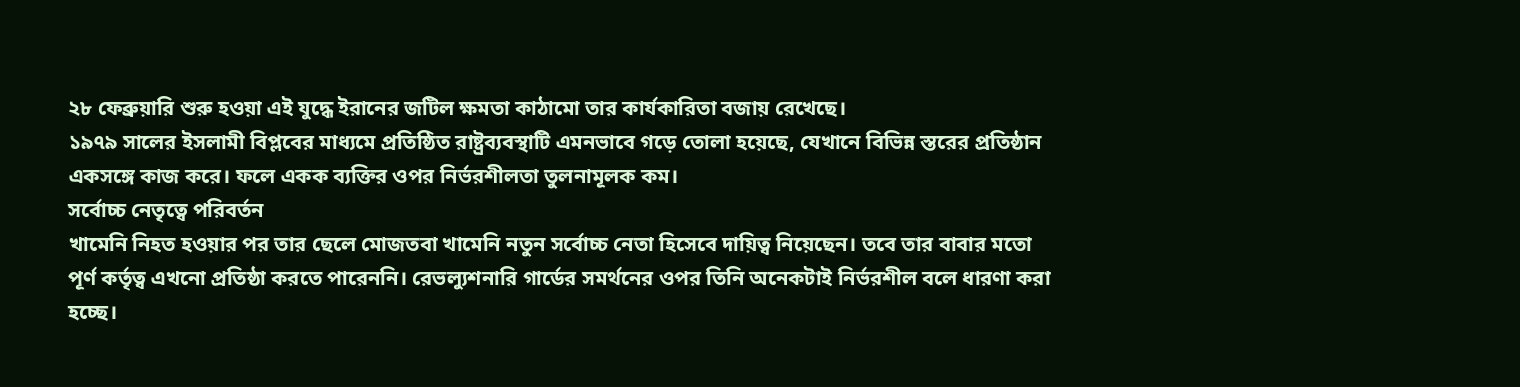২৮ ফেব্রুয়ারি শুরু হওয়া এই যুদ্ধে ইরানের জটিল ক্ষমতা কাঠামো তার কার্যকারিতা বজায় রেখেছে।
১৯৭৯ সালের ইসলামী বিপ্লবের মাধ্যমে প্রতিষ্ঠিত রাষ্ট্রব্যবস্থাটি এমনভাবে গড়ে তোলা হয়েছে, যেখানে বিভিন্ন স্তরের প্রতিষ্ঠান একসঙ্গে কাজ করে। ফলে একক ব্যক্তির ওপর নির্ভরশীলতা তুলনামূলক কম।
সর্বোচ্চ নেতৃত্বে পরিবর্তন
খামেনি নিহত হওয়ার পর তার ছেলে মোজতবা খামেনি নতুন সর্বোচ্চ নেতা হিসেবে দায়িত্ব নিয়েছেন। তবে তার বাবার মতো পূর্ণ কর্তৃত্ব এখনো প্রতিষ্ঠা করতে পারেননি। রেভল্যুশনারি গার্ডের সমর্থনের ওপর তিনি অনেকটাই নির্ভরশীল বলে ধারণা করা হচ্ছে।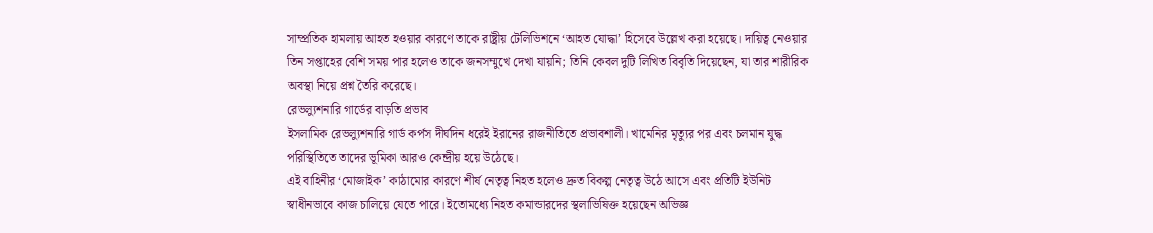সাম্প্রতিক হামলায় আহত হওয়ার কারণে তাকে রাষ্ট্রীয় টেলিভিশনে ‘আহত যোদ্ধা’ হিসেবে উল্লেখ করা হয়েছে। দায়িত্ব নেওয়ার তিন সপ্তাহের বেশি সময় পার হলেও তাকে জনসম্মুখে দেখা যায়নি; তিনি কেবল দুটি লিখিত বিবৃতি দিয়েছেন, যা তার শারীরিক অবস্থা নিয়ে প্রশ্ন তৈরি করেছে।
রেভল্যুশনারি গার্ডের বাড়তি প্রভাব
ইসলামিক রেভল্যুশনারি গার্ড কর্পস দীর্ঘদিন ধরেই ইরানের রাজনীতিতে প্রভাবশালী। খামেনির মৃত্যুর পর এবং চলমান যুদ্ধ পরিস্থিতিতে তাদের ভূমিকা আরও কেন্দ্রীয় হয়ে উঠেছে।
এই বাহিনীর ‘মোজাইক’ কাঠামোর কারণে শীর্ষ নেতৃত্ব নিহত হলেও দ্রুত বিকল্প নেতৃত্ব উঠে আসে এবং প্রতিটি ইউনিট স্বাধীনভাবে কাজ চালিয়ে যেতে পারে। ইতোমধ্যে নিহত কমান্ডারদের স্থলাভিষিক্ত হয়েছেন অভিজ্ঞ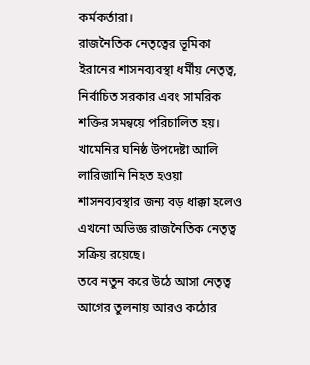কর্মকর্তারা।
রাজনৈতিক নেতৃত্বের ভূমিকা
ইরানের শাসনব্যবস্থা ধর্মীয় নেতৃত্ব, নির্বাচিত সরকার এবং সামরিক শক্তির সমন্বয়ে পরিচালিত হয়। খামেনির ঘনিষ্ঠ উপদেষ্টা আলি লারিজানি নিহত হওয়া শাসনব্যবস্থার জন্য বড় ধাক্কা হলেও এখনো অভিজ্ঞ রাজনৈতিক নেতৃত্ব সক্রিয় রয়েছে।
তবে নতুন করে উঠে আসা নেতৃত্ব আগের তুলনায় আরও কঠোর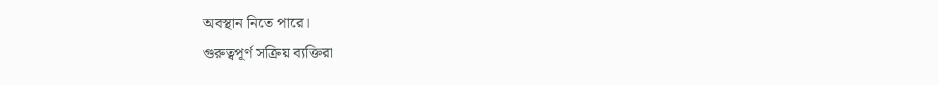অবস্থান নিতে পারে।
গুরুত্বপূর্ণ সক্রিয় ব্যক্তিরা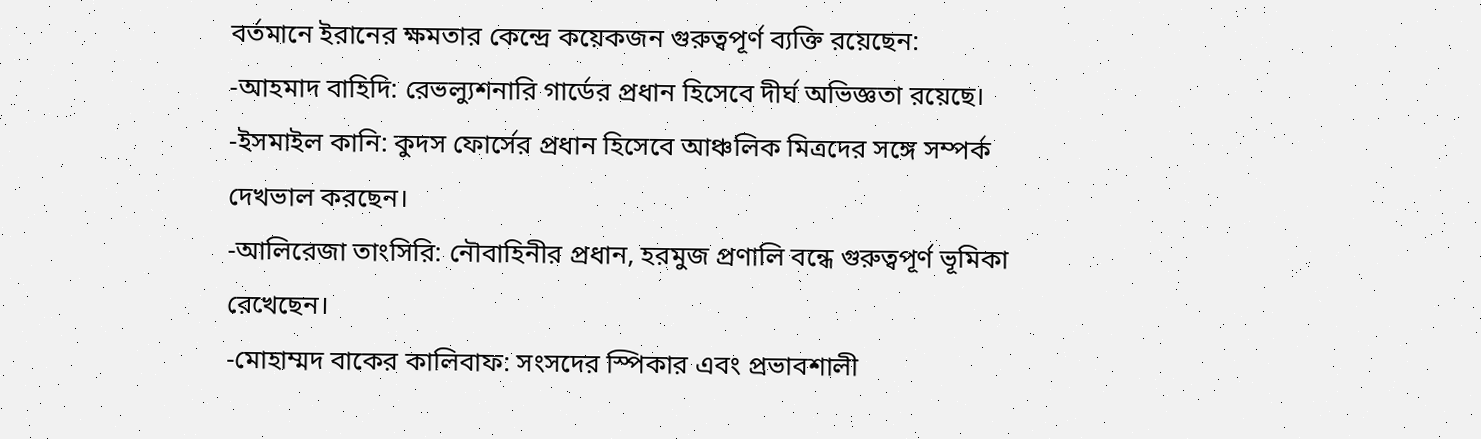বর্তমানে ইরানের ক্ষমতার কেন্দ্রে কয়েকজন গুরুত্বপূর্ণ ব্যক্তি রয়েছেন:
-আহমাদ বাহিদি: রেভল্যুশনারি গার্ডের প্রধান হিসেবে দীর্ঘ অভিজ্ঞতা রয়েছে।
-ইসমাইল কানি: কুদস ফোর্সের প্রধান হিসেবে আঞ্চলিক মিত্রদের সঙ্গে সম্পর্ক দেখভাল করছেন।
-আলিরেজা তাংসিরি: নৌবাহিনীর প্রধান, হরমুজ প্রণালি বন্ধে গুরুত্বপূর্ণ ভূমিকা রেখেছেন।
-মোহাম্মদ বাকের কালিবাফ: সংসদের স্পিকার এবং প্রভাবশালী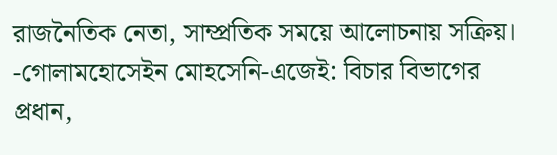রাজনৈতিক নেতা, সাম্প্রতিক সময়ে আলোচনায় সক্রিয়।
-গোলামহোসেইন মোহসেনি-এজেই: বিচার বিভাগের প্রধান,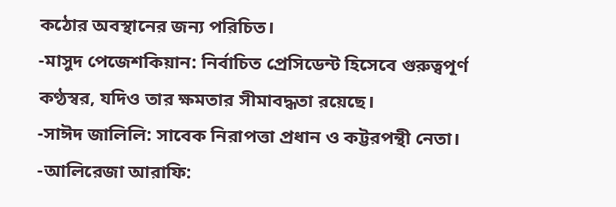কঠোর অবস্থানের জন্য পরিচিত।
-মাসুদ পেজেশকিয়ান: নির্বাচিত প্রেসিডেন্ট হিসেবে গুরুত্বপূর্ণ কণ্ঠস্বর, যদিও তার ক্ষমতার সীমাবদ্ধতা রয়েছে।
-সাঈদ জালিলি: সাবেক নিরাপত্তা প্রধান ও কট্টরপন্থী নেতা।
-আলিরেজা আরাফি: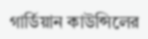গার্ডিয়ান কাউন্সিলের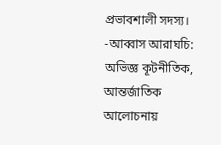প্রভাবশালী সদস্য।
-আব্বাস আরাঘচি: অভিজ্ঞ কূটনীতিক, আন্তর্জাতিক আলোচনায়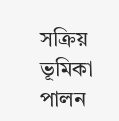সক্রিয় ভূমিকা পালন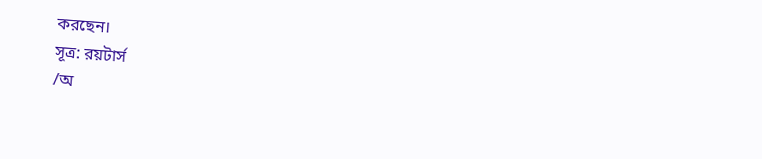করছেন।
সূত্র: রয়টার্স
/অ